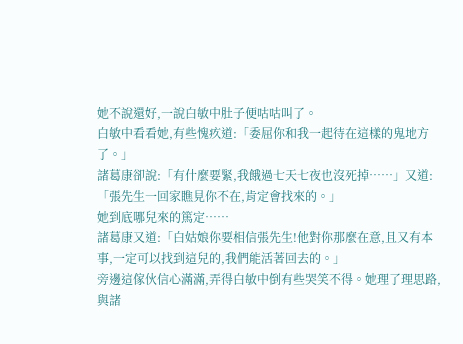她不說還好,一說白敏中肚子便咕咕叫了。
白敏中看看她,有些愧疚道:「委屈你和我一起待在這樣的鬼地方了。」
諸葛康卻說:「有什麼要緊,我餓過七天七夜也沒死掉……」又道:「張先生一回家瞧見你不在,肯定會找來的。」
她到底哪兒來的篤定……
諸葛康又道:「白姑娘你要相信張先生!他對你那麼在意,且又有本事,一定可以找到這兒的,我們能活著回去的。」
旁邊這傢伙信心滿滿,弄得白敏中倒有些哭笑不得。她理了理思路,與諸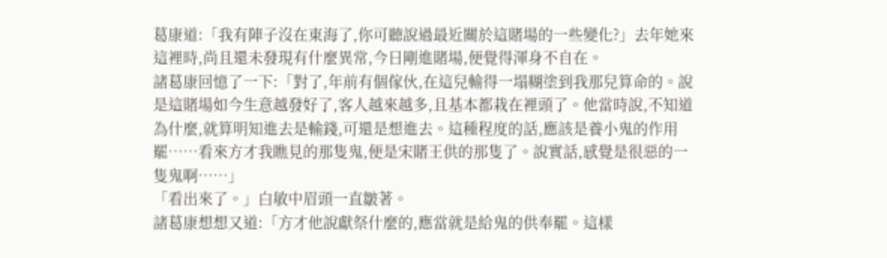葛康道:「我有陣子沒在東海了,你可聽說過最近關於這賭場的一些變化?」去年她來這裡時,尚且還未發現有什麼異常,今日剛進賭場,便覺得渾身不自在。
諸葛康回憶了一下:「對了,年前有個傢伙,在這兒輸得一塌糊塗到我那兒算命的。說是這賭場如今生意越發好了,客人越來越多,且基本都栽在裡頭了。他當時說,不知道為什麼,就算明知進去是輸錢,可還是想進去。這種程度的話,應該是養小鬼的作用罷……看來方才我瞧見的那隻鬼,便是宋賭王供的那隻了。說實話,感覺是很惡的一隻鬼啊……」
「看出來了。」白敏中眉頭一直皺著。
諸葛康想想又道:「方才他說獻祭什麼的,應當就是給鬼的供奉罷。這樣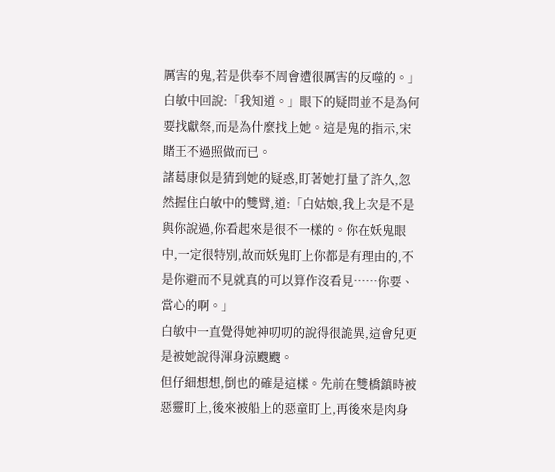厲害的鬼,若是供奉不周會遭很厲害的反噬的。」
白敏中回說:「我知道。」眼下的疑問並不是為何要找獻祭,而是為什麼找上她。這是鬼的指示,宋賭王不過照做而已。
諸葛康似是猜到她的疑惑,盯著她打量了許久,忽然握住白敏中的雙臂,道:「白姑娘,我上次是不是與你說過,你看起來是很不一樣的。你在妖鬼眼中,一定很特別,故而妖鬼盯上你都是有理由的,不是你避而不見就真的可以算作沒看見……你要、當心的啊。」
白敏中一直覺得她神叨叨的說得很詭異,這會兒更是被她說得渾身涼颼颼。
但仔細想想,倒也的確是這樣。先前在雙橋鎮時被惡靈盯上,後來被船上的惡童盯上,再後來是肉身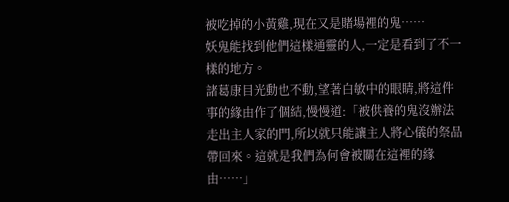被吃掉的小黃雞,現在又是賭場裡的鬼……
妖鬼能找到他們這樣通靈的人,一定是看到了不一樣的地方。
諸葛康目光動也不動,望著白敏中的眼睛,將這件事的緣由作了個結,慢慢道:「被供養的鬼沒辦法走出主人家的門,所以就只能讓主人將心儀的祭品帶回來。這就是我們為何會被關在這裡的緣由……」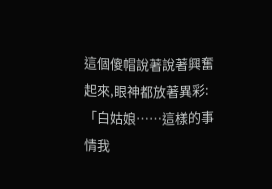這個傻帽說著說著興奮起來,眼神都放著異彩:「白姑娘……這樣的事情我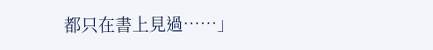都只在書上見過……」